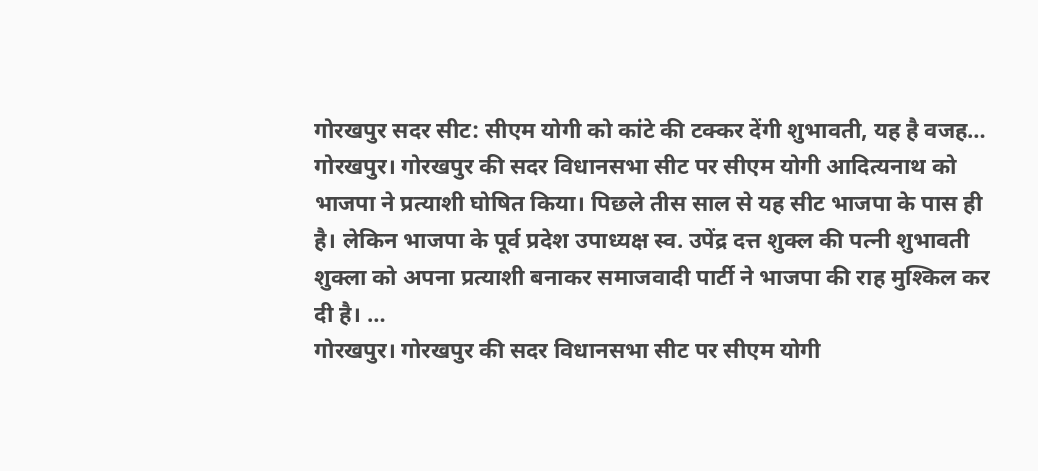गोरखपुर सदर सीट: सीएम योगी को कांटे की टक्कर देंगी शुभावती, यह है वजह…
गोरखपुर। गोरखपुर की सदर विधानसभा सीट पर सीएम योगी आदित्यनाथ को भाजपा ने प्रत्याशी घोषित किया। पिछले तीस साल से यह सीट भाजपा के पास ही है। लेकिन भाजपा के पूर्व प्रदेश उपाध्यक्ष स्व. उपेंद्र दत्त शुक्ल की पत्नी शुभावती शुक्ला को अपना प्रत्याशी बनाकर समाजवादी पार्टी ने भाजपा की राह मुश्किल कर दी है। …
गोरखपुर। गोरखपुर की सदर विधानसभा सीट पर सीएम योगी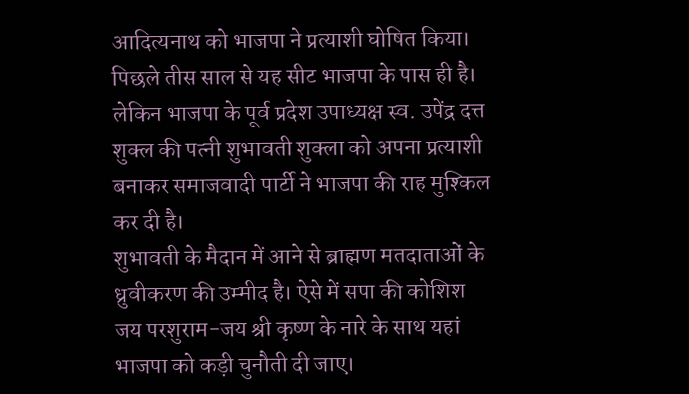आदित्यनाथ को भाजपा ने प्रत्याशी घोषित किया। पिछले तीस साल से यह सीट भाजपा के पास ही है। लेकिन भाजपा के पूर्व प्रदेश उपाध्यक्ष स्व. उपेंद्र दत्त शुक्ल की पत्नी शुभावती शुक्ला को अपना प्रत्याशी बनाकर समाजवादी पार्टी ने भाजपा की राह मुश्किल कर दी है।
शुभावती के मैदान में आने से ब्राह्मण मतदाताओं के ध्रुवीकरण की उम्मीद है। ऐसे में सपा की कोशिश जय परशुराम-जय श्री कृष्ण के नारे के साथ यहां भाजपा को कड़ी चुनौती दी जाए।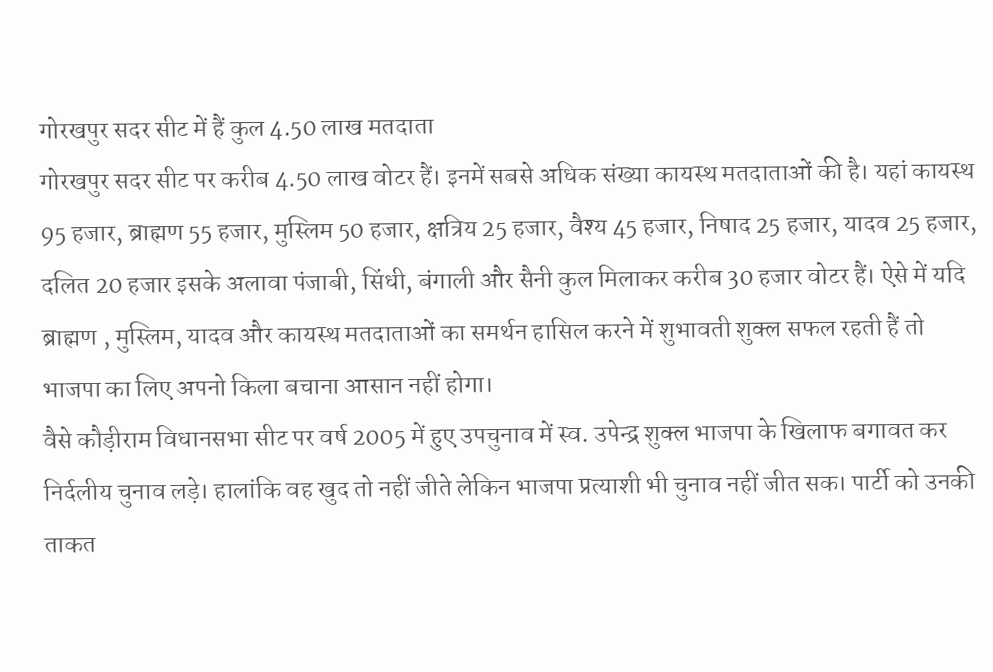गोरखपुर सदर सीट में हैं कुल 4.50 लाख मतदाता
गोरखपुर सदर सीट पर करीब 4.50 लाख वोटर हैं। इनमें सबसे अधिक संख्या कायस्थ मतदाताओं की है। यहां कायस्थ 95 हजार, ब्राह्मण 55 हजार, मुस्लिम 50 हजार, क्षत्रिय 25 हजार, वैश्य 45 हजार, निषाद 25 हजार, यादव 25 हजार, दलित 20 हजार इसके अलावा पंजाबी, सिंधी, बंगाली और सैनी कुल मिलाकर करीब 30 हजार वोटर हैं। ऐसे में यदि ब्राह्मण , मुस्लिम, यादव और कायस्थ मतदाताओं का समर्थन हासिल करने में शुभावती शुक्ल सफल रहती हैं तो भाजपा का लिए अपनो किला बचाना आसान नहीं होगा।
वैसे कौड़ीराम विधानसभा सीट पर वर्ष 2005 में हुए उपचुनाव में स्व. उपेन्द्र शुक्ल भाजपा के खिलाफ बगावत कर निर्दलीय चुनाव लड़े। हालांकि वह खुद तो नहीं जीते लेकिन भाजपा प्रत्याशी भी चुनाव नहीं जीत सक। पार्टी को उनकी ताकत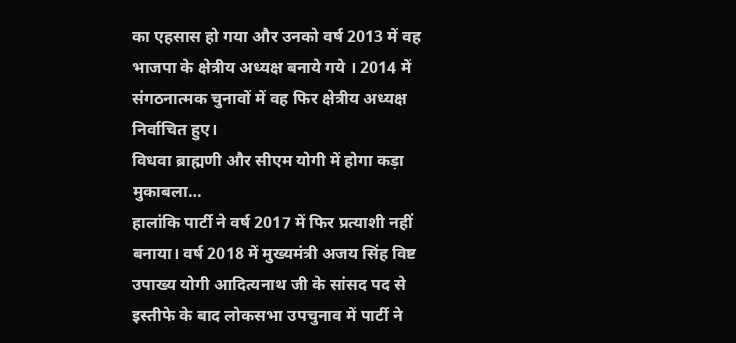का एहसास हो गया और उनको वर्ष 2013 में वह भाजपा के क्षेत्रीय अध्यक्ष बनाये गये । 2014 में संगठनात्मक चुनावों में वह फिर क्षेत्रीय अध्यक्ष निर्वाचित हुए।
विधवा ब्राह्मणी और सीएम योगी में होगा कड़ा मुकाबला…
हालांकि पार्टी ने वर्ष 2017 में फिर प्रत्याशी नहीं बनाया। वर्ष 2018 में मुख्यमंत्री अजय सिंह विष्ट उपाख्य योगी आदित्यनाथ जी के सांसद पद से इस्तीफे के बाद लोकसभा उपचुनाव में पार्टी ने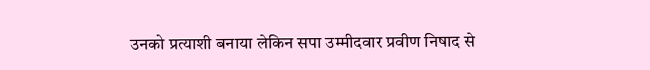उनको प्रत्याशी बनाया लेकिन सपा उम्मीदवार प्रवीण निषाद से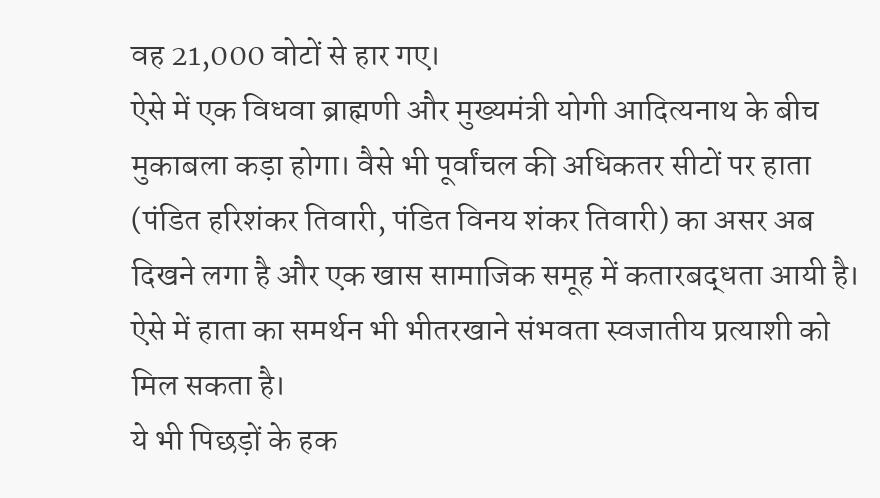वह 21,000 वोटों से हार गए।
ऐसे में एक विधवा ब्राह्मणी और मुख्यमंत्री योगी आदित्यनाथ के बीच मुकाबला कड़ा होगा। वैसे भी पूर्वांचल की अधिकतर सीटों पर हाता (पंडित हरिशंकर तिवारी, पंडित विनय शंकर तिवारी) का असर अब दिखने लगा है और एक खास सामाजिक समूह में कतारबद्धता आयी है। ऐसे में हाता का समर्थन भी भीतरखाने संभवता स्वजातीय प्रत्याशी को मिल सकता है।
ये भी पिछड़ों के हक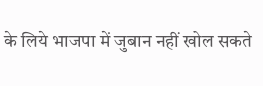के लिये भाजपा में जुबान नहीं खोल सकते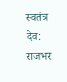स्वतंत्र देव: राजभर